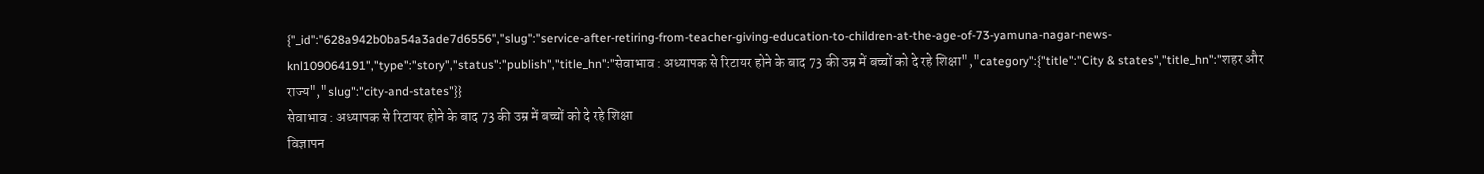{"_id":"628a942b0ba54a3ade7d6556","slug":"service-after-retiring-from-teacher-giving-education-to-children-at-the-age-of-73-yamuna-nagar-news-knl109064191","type":"story","status":"publish","title_hn":"सेवाभाव : अध्यापक से रिटायर होने के बाद 73 की उम्र में बच्चों को दे रहे शिक्षा","category":{"title":"City & states","title_hn":"शहर और राज्य","slug":"city-and-states"}}
सेवाभाव : अध्यापक से रिटायर होने के बाद 73 की उम्र में बच्चों को दे रहे शिक्षा
विज्ञापन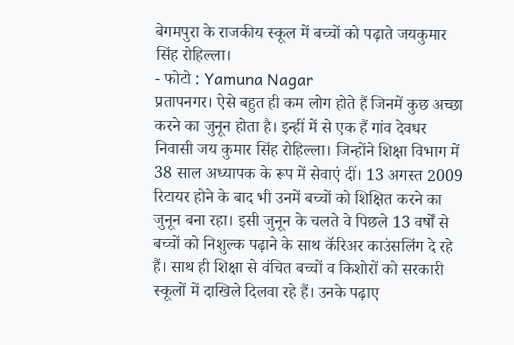बेगमपुरा के राजकीय स्कूल में बच्चों को पढ़ाते जयकुमार सिंह रोहिल्ला।
- फोटो : Yamuna Nagar
प्रतापनगर। ऐसे बहुत ही कम लोग होते हैं जिनमें कुछ अच्छा करने का जुनून होता है। इन्हीं में से एक हैं गांव देवधर निवासी जय कुमार सिंह रोहिल्ला। जिन्होंने शिक्षा विभाग में 38 साल अध्यापक के रूप में सेवाएं दीं। 13 अगस्त 2009 रिटायर होने के बाद भी उनमें बच्चों को शिक्षित करने का जुनून बना रहा। इसी जुनून के चलते वे पिछले 13 वर्षों से बच्चों को निशुल्क पढ़ाने के साथ कॅरिअर काउंसलिंग दे रहे हैं। साथ ही शिक्षा से वंचित बच्चों व किशोरों को सरकारी स्कूलों में दाखिले दिलवा रहे हैं। उनके पढ़ाए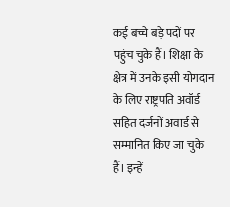कई बच्चे बड़े पदों पर पहुंच चुके हैं। शिक्षा के क्षेत्र में उनके इसी योगदान के लिए राष्ट्रपति अवॉर्ड सहित दर्जनों अवार्ड से सम्मानित किए जा चुके हैं। इन्हें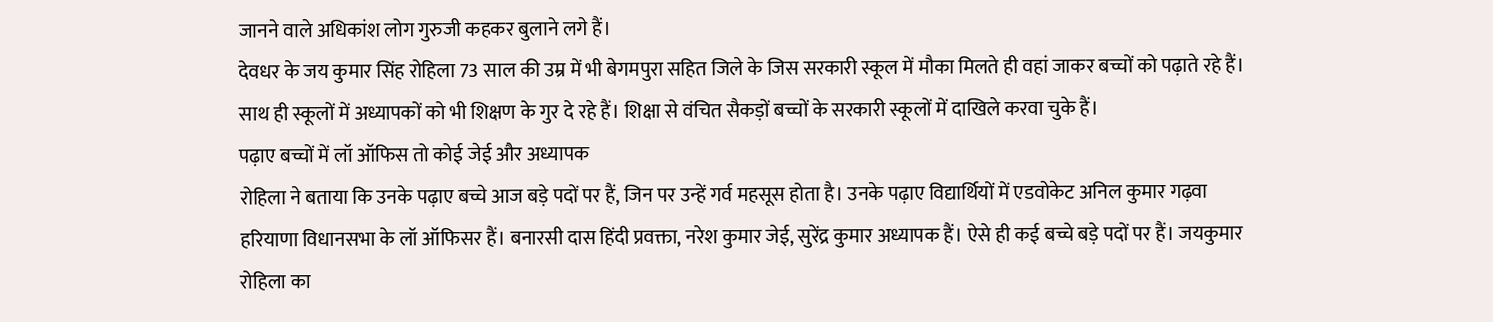जानने वाले अधिकांश लोग गुरुजी कहकर बुलाने लगे हैं।
देवधर के जय कुमार सिंह रोहिला 73 साल की उम्र में भी बेगमपुरा सहित जिले के जिस सरकारी स्कूल में मौका मिलते ही वहां जाकर बच्चों को पढ़ाते रहे हैं। साथ ही स्कूलों में अध्यापकों को भी शिक्षण के गुर दे रहे हैं। शिक्षा से वंचित सैकड़ों बच्चों के सरकारी स्कूलों में दाखिले करवा चुके हैं।
पढ़ाए बच्चों में लॉ ऑफिस तो कोई जेई और अध्यापक
रोहिला ने बताया कि उनके पढ़ाए बच्चे आज बड़े पदों पर हैं, जिन पर उन्हें गर्व महसूस होता है। उनके पढ़ाए विद्यार्थियों में एडवोकेट अनिल कुमार गढ़वा हरियाणा विधानसभा के लॉ ऑफिसर हैं। बनारसी दास हिंदी प्रवक्ता, नरेश कुमार जेई, सुरेंद्र कुमार अध्यापक हैं। ऐसे ही कई बच्चे बड़े पदों पर हैं। जयकुमार रोहिला का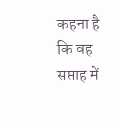कहना है कि वह सप्ताह में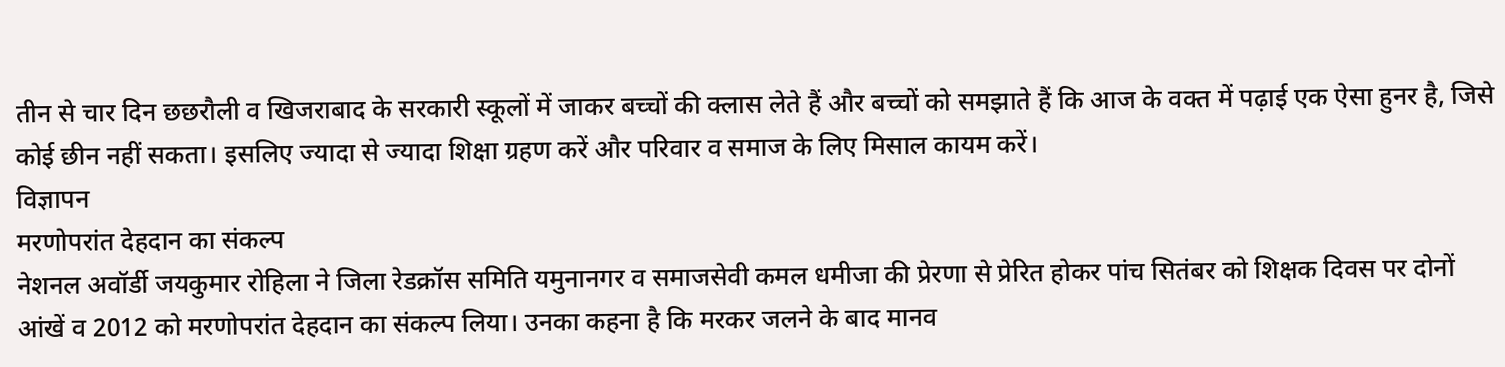तीन से चार दिन छछरौली व खिजराबाद के सरकारी स्कूलों में जाकर बच्चों की क्लास लेते हैं और बच्चों को समझाते हैं कि आज के वक्त में पढ़ाई एक ऐसा हुनर है, जिसे कोई छीन नहीं सकता। इसलिए ज्यादा से ज्यादा शिक्षा ग्रहण करें और परिवार व समाज के लिए मिसाल कायम करें।
विज्ञापन
मरणोपरांत देहदान का संकल्प
नेशनल अवॉर्डी जयकुमार रोहिला ने जिला रेडक्रॉस समिति यमुनानगर व समाजसेवी कमल धमीजा की प्रेरणा से प्रेरित होकर पांच सितंबर को शिक्षक दिवस पर दोनों आंखें व 2012 को मरणोपरांत देहदान का संकल्प लिया। उनका कहना है कि मरकर जलने के बाद मानव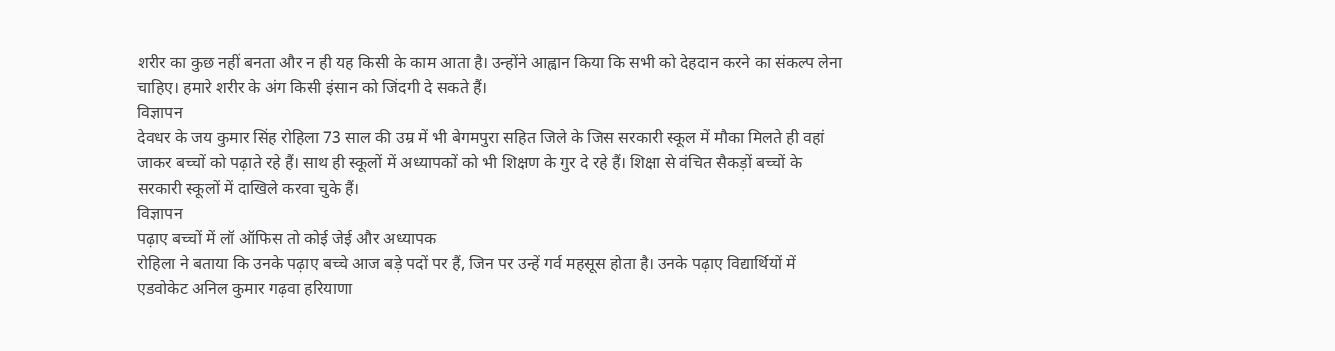शरीर का कुछ नहीं बनता और न ही यह किसी के काम आता है। उन्होंने आह्वान किया कि सभी को देहदान करने का संकल्प लेना चाहिए। हमारे शरीर के अंग किसी इंसान को जिंदगी दे सकते हैं।
विज्ञापन
देवधर के जय कुमार सिंह रोहिला 73 साल की उम्र में भी बेगमपुरा सहित जिले के जिस सरकारी स्कूल में मौका मिलते ही वहां जाकर बच्चों को पढ़ाते रहे हैं। साथ ही स्कूलों में अध्यापकों को भी शिक्षण के गुर दे रहे हैं। शिक्षा से वंचित सैकड़ों बच्चों के सरकारी स्कूलों में दाखिले करवा चुके हैं।
विज्ञापन
पढ़ाए बच्चों में लॉ ऑफिस तो कोई जेई और अध्यापक
रोहिला ने बताया कि उनके पढ़ाए बच्चे आज बड़े पदों पर हैं, जिन पर उन्हें गर्व महसूस होता है। उनके पढ़ाए विद्यार्थियों में एडवोकेट अनिल कुमार गढ़वा हरियाणा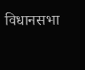विधानसभा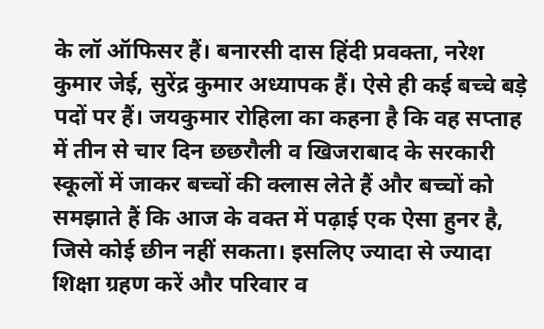के लॉ ऑफिसर हैं। बनारसी दास हिंदी प्रवक्ता, नरेश कुमार जेई, सुरेंद्र कुमार अध्यापक हैं। ऐसे ही कई बच्चे बड़े पदों पर हैं। जयकुमार रोहिला का कहना है कि वह सप्ताह में तीन से चार दिन छछरौली व खिजराबाद के सरकारी स्कूलों में जाकर बच्चों की क्लास लेते हैं और बच्चों को समझाते हैं कि आज के वक्त में पढ़ाई एक ऐसा हुनर है, जिसे कोई छीन नहीं सकता। इसलिए ज्यादा से ज्यादा शिक्षा ग्रहण करें और परिवार व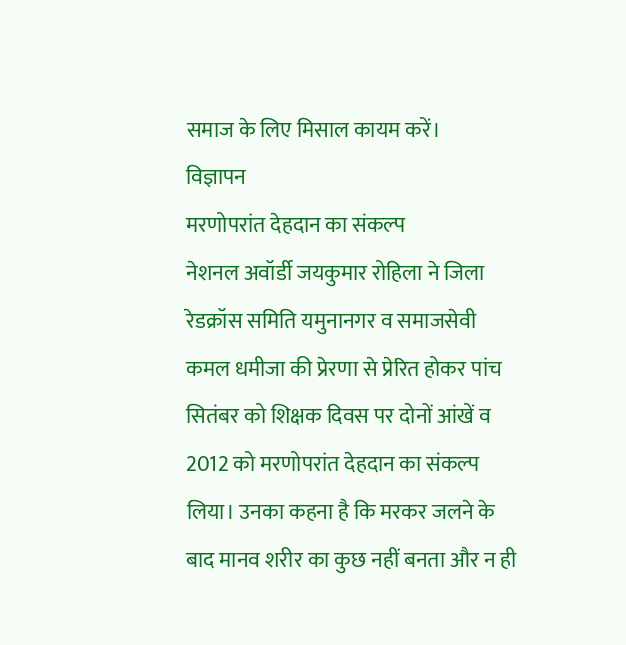समाज के लिए मिसाल कायम करें।
विज्ञापन
मरणोपरांत देहदान का संकल्प
नेशनल अवॉर्डी जयकुमार रोहिला ने जिला रेडक्रॉस समिति यमुनानगर व समाजसेवी कमल धमीजा की प्रेरणा से प्रेरित होकर पांच सितंबर को शिक्षक दिवस पर दोनों आंखें व 2012 को मरणोपरांत देहदान का संकल्प लिया। उनका कहना है कि मरकर जलने के बाद मानव शरीर का कुछ नहीं बनता और न ही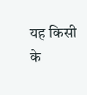यह किसी के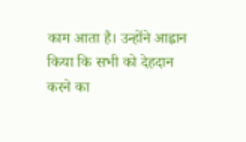काम आता है। उन्होंने आह्वान किया कि सभी को देहदान करने का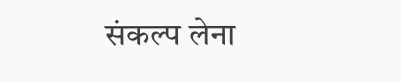संकल्प लेना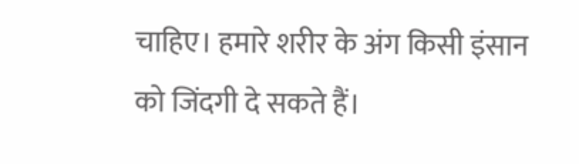चाहिए। हमारे शरीर के अंग किसी इंसान को जिंदगी दे सकते हैं।